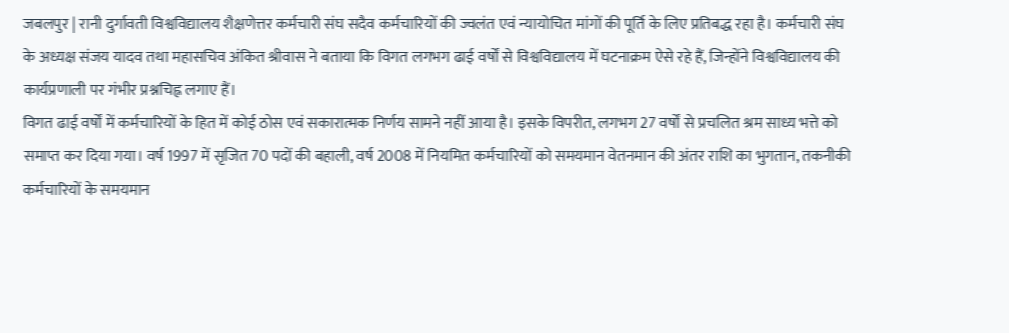जबलपुर | रानी दुर्गावती विश्वविद्यालय शैक्षणेत्तर कर्मचारी संघ सदैव कर्मचारियों की ज्वलंत एवं न्यायोचित मांगों की पूर्ति के लिए प्रतिबद्ध रहा है। कर्मचारी संघ के अध्यक्ष संजय यादव तथा महासचिव अंकित श्रीवास ने बताया कि विगत लगभग ढाई वर्षों से विश्वविद्यालय में घटनाक्रम ऐसे रहे हैं, जिन्होंने विश्वविद्यालय की कार्यप्रणाली पर गंभीर प्रश्नचिह्न लगाए हैं।
विगत ढाई वर्षों में कर्मचारियों के हित में कोई ठोस एवं सकारात्मक निर्णय सामने नहीं आया है। इसके विपरीत, लगभग 27 वर्षों से प्रचलित श्रम साध्य भत्ते को समाप्त कर दिया गया। वर्ष 1997 में सृजित 70 पदों की बहाली, वर्ष 2008 में नियमित कर्मचारियों को समयमान वेतनमान की अंतर राशि का भुगतान, तकनीकी कर्मचारियों के समयमान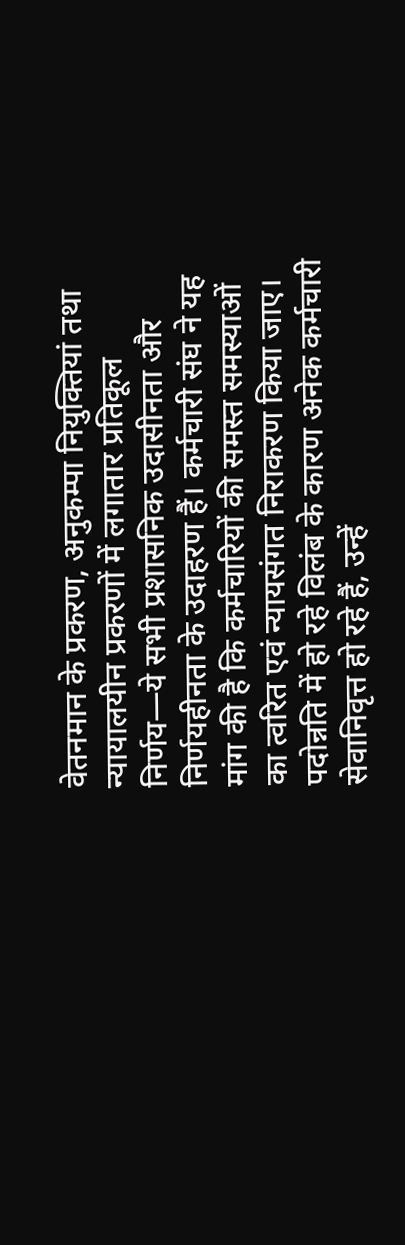वेतनमान के प्रकरण, अनुकम्पा नियुक्तियां तथा न्यायालयीन प्रकरणों में लगातार प्रतिकूल निर्णय—ये सभी प्रशासनिक उदासीनता और निर्णयहीनता के उदाहरण हैं। कर्मचारी संघ ने यह मांग की है कि कर्मचारियों की समस्त समस्याओं का त्वरित एवं न्यायसंगत निराकरण किया जाए। पदोन्नति में हो रहे विलंब के कारण अनेक कर्मचारी सेवानिवृत्त हो रहे हैं, उन्हें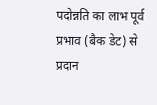पदोन्नति का लाभ पूर्व प्रभाव (बैक डेट) से प्रदान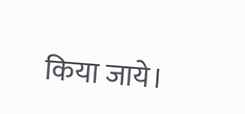किया जाये।